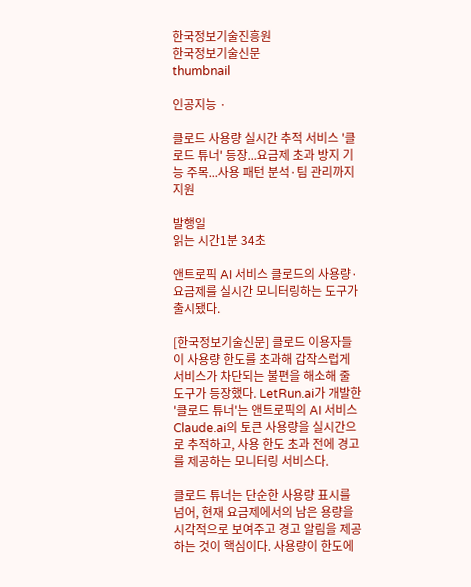한국정보기술진흥원
한국정보기술신문
thumbnail

인공지능 ·

클로드 사용량 실시간 추적 서비스 '클로드 튜너' 등장...요금제 초과 방지 기능 주목...사용 패턴 분석·팀 관리까지 지원

발행일
읽는 시간1분 34초

앤트로픽 AI 서비스 클로드의 사용량·요금제를 실시간 모니터링하는 도구가 출시됐다.

[한국정보기술신문] 클로드 이용자들이 사용량 한도를 초과해 갑작스럽게 서비스가 차단되는 불편을 해소해 줄 도구가 등장했다. LetRun.ai가 개발한 '클로드 튜너'는 앤트로픽의 AI 서비스 Claude.ai의 토큰 사용량을 실시간으로 추적하고, 사용 한도 초과 전에 경고를 제공하는 모니터링 서비스다.

클로드 튜너는 단순한 사용량 표시를 넘어, 현재 요금제에서의 남은 용량을 시각적으로 보여주고 경고 알림을 제공하는 것이 핵심이다. 사용량이 한도에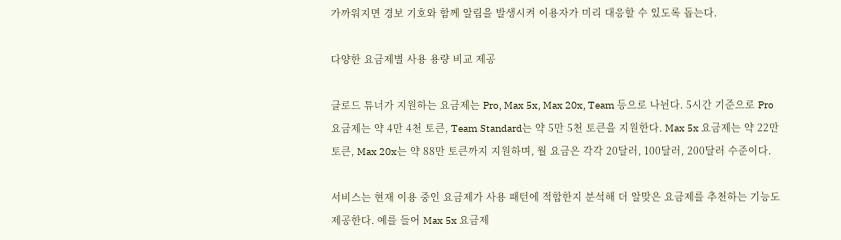가까워지면 경보 기호와 함께 알림을 발생시켜 이용자가 미리 대응할 수 있도록 돕는다.

다양한 요금제별 사용 용량 비교 제공

클로드 튜너가 지원하는 요금제는 Pro, Max 5x, Max 20x, Team 등으로 나뉜다. 5시간 기준으로 Pro 요금제는 약 4만 4천 토큰, Team Standard는 약 5만 5천 토큰을 지원한다. Max 5x 요금제는 약 22만 토큰, Max 20x는 약 88만 토큰까지 지원하며, 월 요금은 각각 20달러, 100달러, 200달러 수준이다.

서비스는 현재 이용 중인 요금제가 사용 패턴에 적합한지 분석해 더 알맞은 요금제를 추천하는 기능도 제공한다. 예를 들어 Max 5x 요금제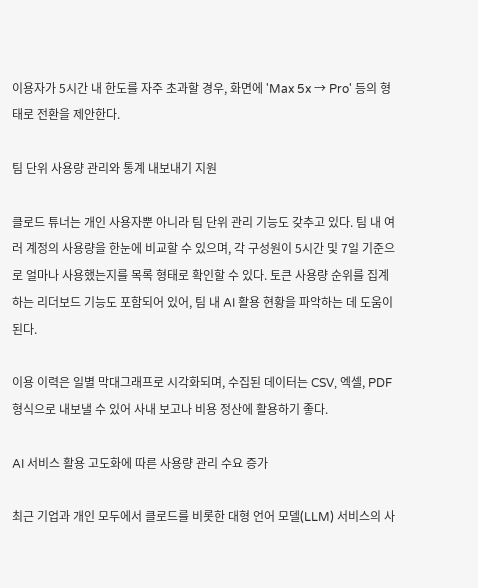이용자가 5시간 내 한도를 자주 초과할 경우, 화면에 'Max 5x → Pro' 등의 형태로 전환을 제안한다.

팀 단위 사용량 관리와 통계 내보내기 지원

클로드 튜너는 개인 사용자뿐 아니라 팀 단위 관리 기능도 갖추고 있다. 팀 내 여러 계정의 사용량을 한눈에 비교할 수 있으며, 각 구성원이 5시간 및 7일 기준으로 얼마나 사용했는지를 목록 형태로 확인할 수 있다. 토큰 사용량 순위를 집계하는 리더보드 기능도 포함되어 있어, 팀 내 AI 활용 현황을 파악하는 데 도움이 된다.

이용 이력은 일별 막대그래프로 시각화되며, 수집된 데이터는 CSV, 엑셀, PDF 형식으로 내보낼 수 있어 사내 보고나 비용 정산에 활용하기 좋다.

AI 서비스 활용 고도화에 따른 사용량 관리 수요 증가

최근 기업과 개인 모두에서 클로드를 비롯한 대형 언어 모델(LLM) 서비스의 사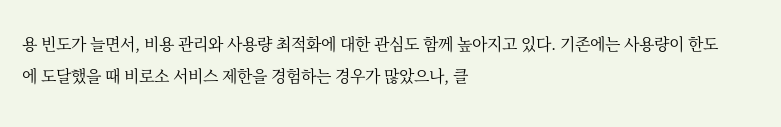용 빈도가 늘면서, 비용 관리와 사용량 최적화에 대한 관심도 함께 높아지고 있다. 기존에는 사용량이 한도에 도달했을 때 비로소 서비스 제한을 경험하는 경우가 많았으나, 클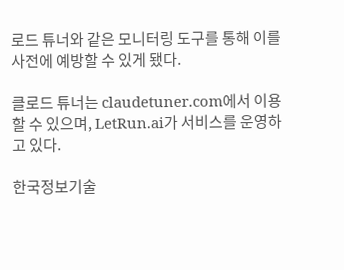로드 튜너와 같은 모니터링 도구를 통해 이를 사전에 예방할 수 있게 됐다.

클로드 튜너는 claudetuner.com에서 이용할 수 있으며, LetRun.ai가 서비스를 운영하고 있다.

한국정보기술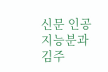신문 인공지능분과 김주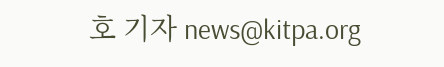호 기자 news@kitpa.org